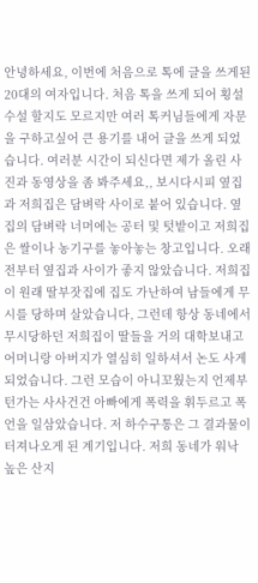안녕하세요, 이번에 처음으로 톡에 글을 쓰게된 20대의 여자입니다. 처음 톡을 쓰게 되어 횡설수설 할지도 모르지만 여러 톡커님들에게 자문을 구하고싶어 큰 용기를 내어 글을 쓰게 되었습니다. 여러분 시간이 되신다면 제가 올린 사진과 동영상을 좀 봐주세요,, 보시다시피 옆집과 저희집은 담벼락 사이로 붙어 있습니다. 옆집의 담벼락 너머에는 공터 및 텃밭이고 저희집은 쌀이나 농기구를 놓아놓는 창고입니다. 오래전부터 옆집과 사이가 좋지 않았습니다. 저희집이 원래 딸부잣집에 집도 가난하여 남들에게 무시를 당하며 살았습니다, 그런데 항상 동네에서 무시당하던 저희집이 딸들을 거의 대학보내고 어머니랑 아버지가 열심히 일하셔서 논도 사게 되었습니다. 그런 모습이 아니꼬웠는지 언제부턴가는 사사건건 아빠에게 폭력을 휘두르고 폭언을 일삼았습니다. 저 하수구통은 그 결과물이 터져나오게 된 계기입니다. 저희 동네가 워낙 높은 산지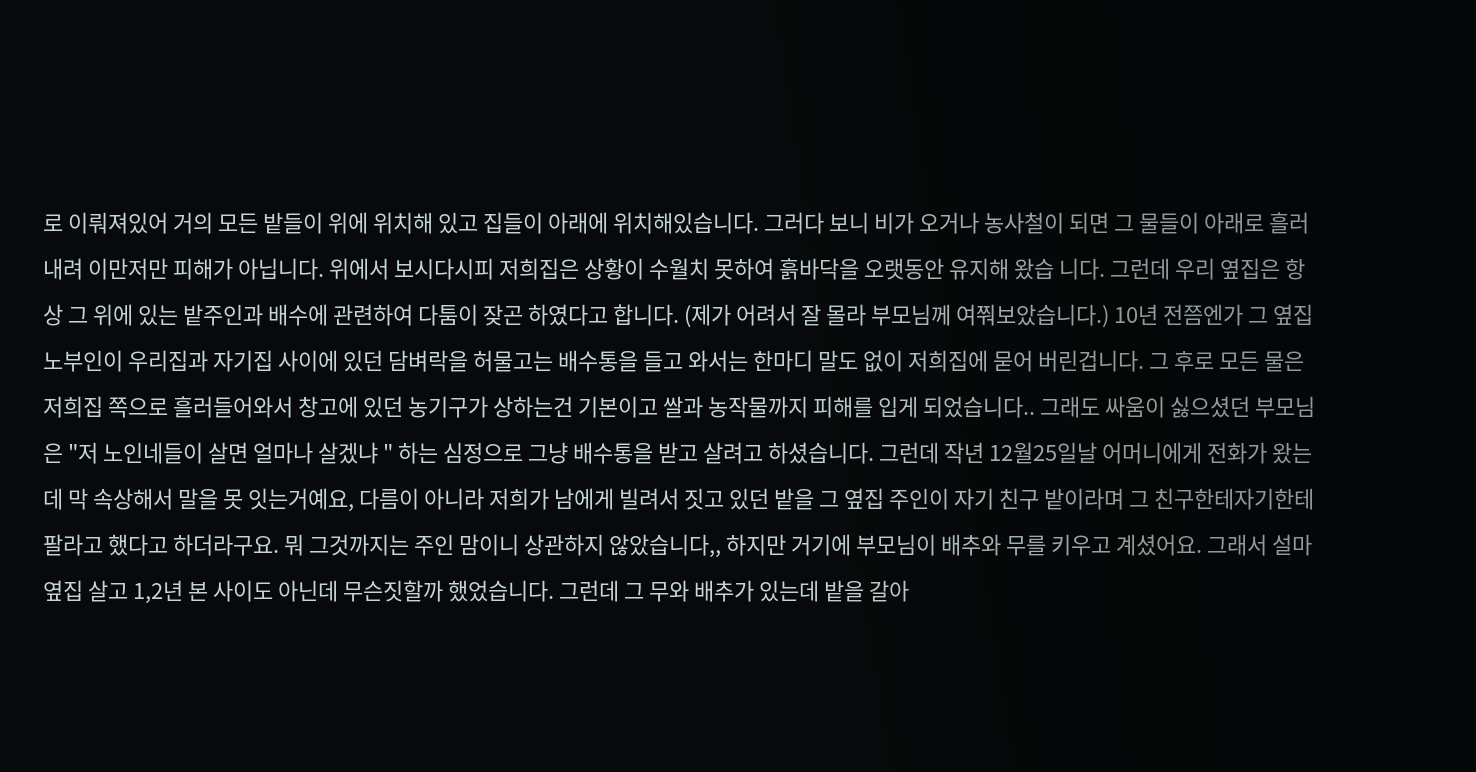로 이뤄져있어 거의 모든 밭들이 위에 위치해 있고 집들이 아래에 위치해있습니다. 그러다 보니 비가 오거나 농사철이 되면 그 물들이 아래로 흘러내려 이만저만 피해가 아닙니다. 위에서 보시다시피 저희집은 상황이 수월치 못하여 흙바닥을 오랫동안 유지해 왔습 니다. 그런데 우리 옆집은 항상 그 위에 있는 밭주인과 배수에 관련하여 다툼이 잦곤 하였다고 합니다. (제가 어려서 잘 몰라 부모님께 여쭤보았습니다.) 10년 전쯤엔가 그 옆집 노부인이 우리집과 자기집 사이에 있던 담벼락을 허물고는 배수통을 들고 와서는 한마디 말도 없이 저희집에 묻어 버린겁니다. 그 후로 모든 물은 저희집 쪽으로 흘러들어와서 창고에 있던 농기구가 상하는건 기본이고 쌀과 농작물까지 피해를 입게 되었습니다.. 그래도 싸움이 싫으셨던 부모님은 "저 노인네들이 살면 얼마나 살겠냐 " 하는 심정으로 그냥 배수통을 받고 살려고 하셨습니다. 그런데 작년 12월25일날 어머니에게 전화가 왔는데 막 속상해서 말을 못 잇는거예요, 다름이 아니라 저희가 남에게 빌려서 짓고 있던 밭을 그 옆집 주인이 자기 친구 밭이라며 그 친구한테자기한테 팔라고 했다고 하더라구요. 뭐 그것까지는 주인 맘이니 상관하지 않았습니다,, 하지만 거기에 부모님이 배추와 무를 키우고 계셨어요. 그래서 설마 옆집 살고 1,2년 본 사이도 아닌데 무슨짓할까 했었습니다. 그런데 그 무와 배추가 있는데 밭을 갈아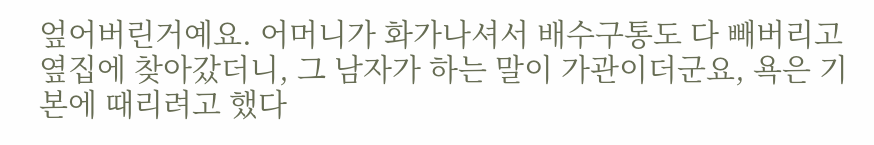엎어버린거예요. 어머니가 화가나셔서 배수구통도 다 빼버리고 옆집에 찾아갔더니, 그 남자가 하는 말이 가관이더군요, 욕은 기본에 때리려고 했다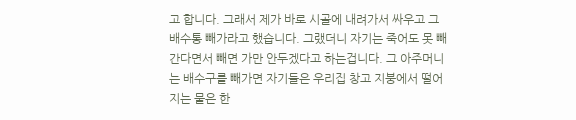고 합니다. 그래서 제가 바로 시골에 내려가서 싸우고 그 배수통 빼가라고 했습니다. 그랬더니 자기는 죽어도 못 빼간다면서 빼면 가만 안두겠다고 하는겁니다. 그 아주머니는 배수구를 빼가면 자기들은 우리집 창고 지붕에서 떨어지는 물은 한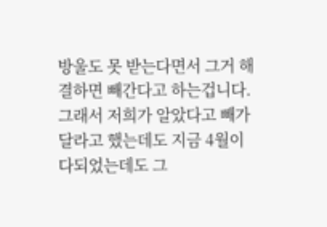방울도 못 받는다면서 그거 해결하면 빼간다고 하는겁니다. 그래서 저희가 알았다고 빼가달라고 했는데도 지금 4월이 다되었는데도 그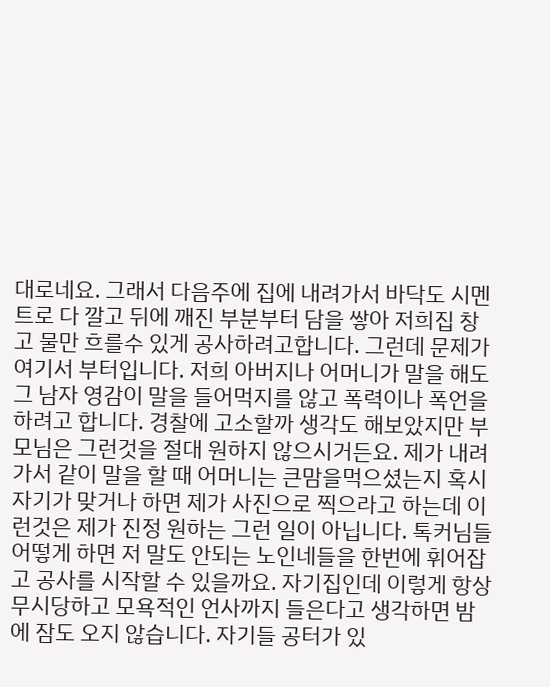대로네요. 그래서 다음주에 집에 내려가서 바닥도 시멘트로 다 깔고 뒤에 깨진 부분부터 담을 쌓아 저희집 창고 물만 흐를수 있게 공사하려고합니다. 그런데 문제가 여기서 부터입니다. 저희 아버지나 어머니가 말을 해도 그 남자 영감이 말을 들어먹지를 않고 폭력이나 폭언을 하려고 합니다. 경찰에 고소할까 생각도 해보았지만 부모님은 그런것을 절대 원하지 않으시거든요. 제가 내려가서 같이 말을 할 때 어머니는 큰맘을먹으셨는지 혹시 자기가 맞거나 하면 제가 사진으로 찍으라고 하는데 이런것은 제가 진정 원하는 그런 일이 아닙니다. 톡커님들 어떻게 하면 저 말도 안되는 노인네들을 한번에 휘어잡고 공사를 시작할 수 있을까요. 자기집인데 이렇게 항상 무시당하고 모욕적인 언사까지 들은다고 생각하면 밤에 잠도 오지 않습니다. 자기들 공터가 있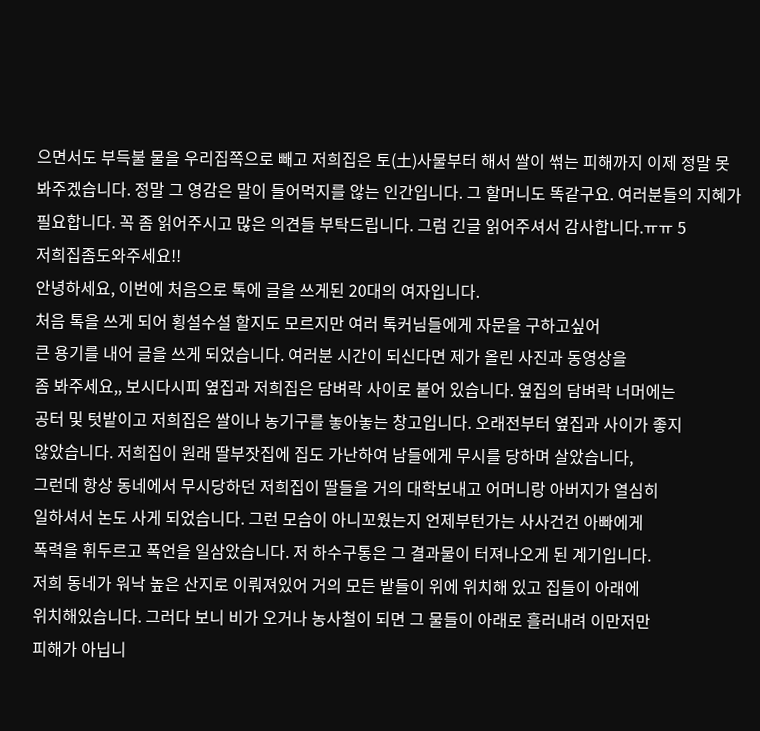으면서도 부득불 물을 우리집쪽으로 빼고 저희집은 토(土)사물부터 해서 쌀이 썪는 피해까지 이제 정말 못 봐주겠습니다. 정말 그 영감은 말이 들어먹지를 않는 인간입니다. 그 할머니도 똑같구요. 여러분들의 지혜가 필요합니다. 꼭 좀 읽어주시고 많은 의견들 부탁드립니다. 그럼 긴글 읽어주셔서 감사합니다.ㅠㅠ 5
저희집좀도와주세요!!
안녕하세요, 이번에 처음으로 톡에 글을 쓰게된 20대의 여자입니다.
처음 톡을 쓰게 되어 횡설수설 할지도 모르지만 여러 톡커님들에게 자문을 구하고싶어
큰 용기를 내어 글을 쓰게 되었습니다. 여러분 시간이 되신다면 제가 올린 사진과 동영상을
좀 봐주세요,, 보시다시피 옆집과 저희집은 담벼락 사이로 붙어 있습니다. 옆집의 담벼락 너머에는
공터 및 텃밭이고 저희집은 쌀이나 농기구를 놓아놓는 창고입니다. 오래전부터 옆집과 사이가 좋지
않았습니다. 저희집이 원래 딸부잣집에 집도 가난하여 남들에게 무시를 당하며 살았습니다,
그런데 항상 동네에서 무시당하던 저희집이 딸들을 거의 대학보내고 어머니랑 아버지가 열심히
일하셔서 논도 사게 되었습니다. 그런 모습이 아니꼬웠는지 언제부턴가는 사사건건 아빠에게
폭력을 휘두르고 폭언을 일삼았습니다. 저 하수구통은 그 결과물이 터져나오게 된 계기입니다.
저희 동네가 워낙 높은 산지로 이뤄져있어 거의 모든 밭들이 위에 위치해 있고 집들이 아래에
위치해있습니다. 그러다 보니 비가 오거나 농사철이 되면 그 물들이 아래로 흘러내려 이만저만
피해가 아닙니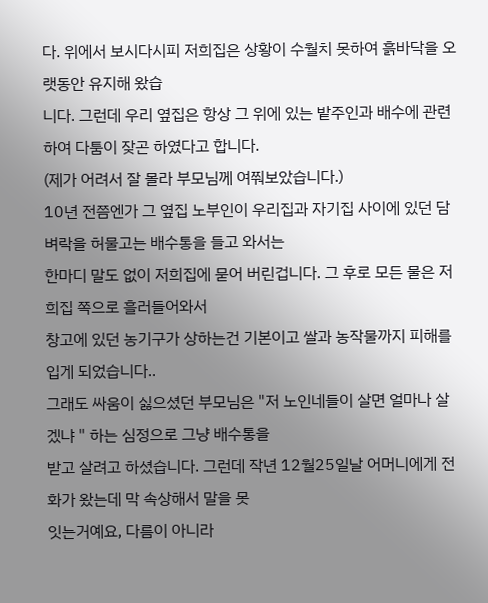다. 위에서 보시다시피 저희집은 상황이 수월치 못하여 흙바닥을 오랫동안 유지해 왔습
니다. 그런데 우리 옆집은 항상 그 위에 있는 밭주인과 배수에 관련하여 다툼이 잦곤 하였다고 합니다.
(제가 어려서 잘 몰라 부모님께 여쭤보았습니다.)
10년 전쯤엔가 그 옆집 노부인이 우리집과 자기집 사이에 있던 담벼락을 허물고는 배수통을 들고 와서는
한마디 말도 없이 저희집에 묻어 버린겁니다. 그 후로 모든 물은 저희집 쪽으로 흘러들어와서
창고에 있던 농기구가 상하는건 기본이고 쌀과 농작물까지 피해를 입게 되었습니다..
그래도 싸움이 싫으셨던 부모님은 "저 노인네들이 살면 얼마나 살겠냐 " 하는 심정으로 그냥 배수통을
받고 살려고 하셨습니다. 그런데 작년 12월25일날 어머니에게 전화가 왔는데 막 속상해서 말을 못
잇는거예요, 다름이 아니라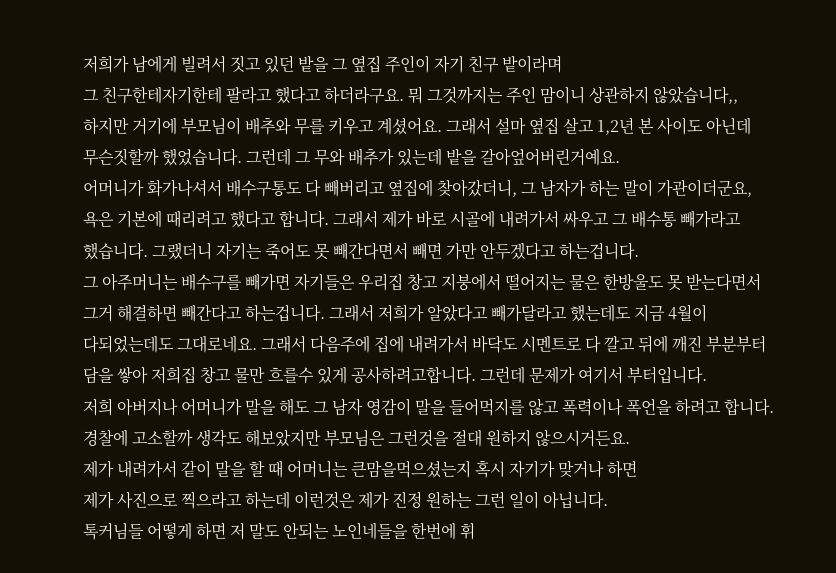저희가 남에게 빌려서 짓고 있던 밭을 그 옆집 주인이 자기 친구 밭이라며
그 친구한테자기한테 팔라고 했다고 하더라구요. 뭐 그것까지는 주인 맘이니 상관하지 않았습니다,,
하지만 거기에 부모님이 배추와 무를 키우고 계셨어요. 그래서 설마 옆집 살고 1,2년 본 사이도 아닌데
무슨짓할까 했었습니다. 그런데 그 무와 배추가 있는데 밭을 갈아엎어버린거예요.
어머니가 화가나셔서 배수구통도 다 빼버리고 옆집에 찾아갔더니, 그 남자가 하는 말이 가관이더군요,
욕은 기본에 때리려고 했다고 합니다. 그래서 제가 바로 시골에 내려가서 싸우고 그 배수통 빼가라고
했습니다. 그랬더니 자기는 죽어도 못 빼간다면서 빼면 가만 안두겠다고 하는겁니다.
그 아주머니는 배수구를 빼가면 자기들은 우리집 창고 지붕에서 떨어지는 물은 한방울도 못 받는다면서
그거 해결하면 빼간다고 하는겁니다. 그래서 저희가 알았다고 빼가달라고 했는데도 지금 4월이
다되었는데도 그대로네요. 그래서 다음주에 집에 내려가서 바닥도 시멘트로 다 깔고 뒤에 깨진 부분부터
담을 쌓아 저희집 창고 물만 흐를수 있게 공사하려고합니다. 그런데 문제가 여기서 부터입니다.
저희 아버지나 어머니가 말을 해도 그 남자 영감이 말을 들어먹지를 않고 폭력이나 폭언을 하려고 합니다.
경찰에 고소할까 생각도 해보았지만 부모님은 그런것을 절대 원하지 않으시거든요.
제가 내려가서 같이 말을 할 때 어머니는 큰맘을먹으셨는지 혹시 자기가 맞거나 하면
제가 사진으로 찍으라고 하는데 이런것은 제가 진정 원하는 그런 일이 아닙니다.
톡커님들 어떻게 하면 저 말도 안되는 노인네들을 한번에 휘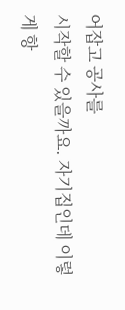어잡고 공사를
시작할 수 있을까요. 자기집인데 이렇게 항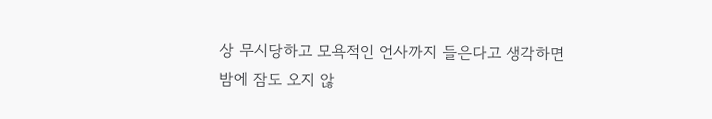상 무시당하고 모욕적인 언사까지 들은다고 생각하면
밤에 잠도 오지 않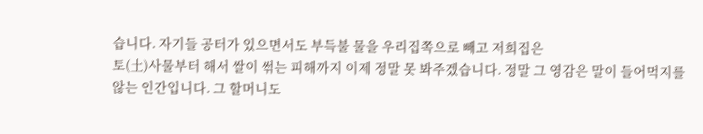습니다. 자기들 공터가 있으면서도 부득불 물을 우리집쪽으로 빼고 저희집은
토(土)사물부터 해서 쌀이 썪는 피해까지 이제 정말 못 봐주겠습니다. 정말 그 영감은 말이 들어먹지를
않는 인간입니다. 그 할머니도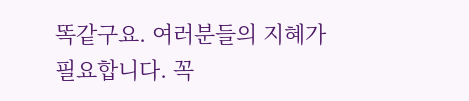똑같구요. 여러분들의 지혜가 필요합니다. 꼭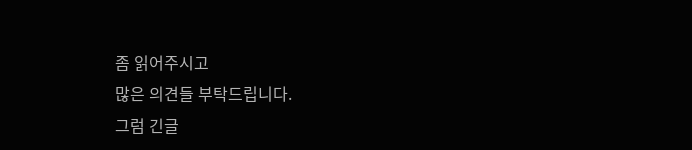좀 읽어주시고
많은 의견들 부탁드립니다.
그럼 긴글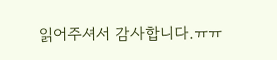읽어주셔서 감사합니다.ㅠㅠ